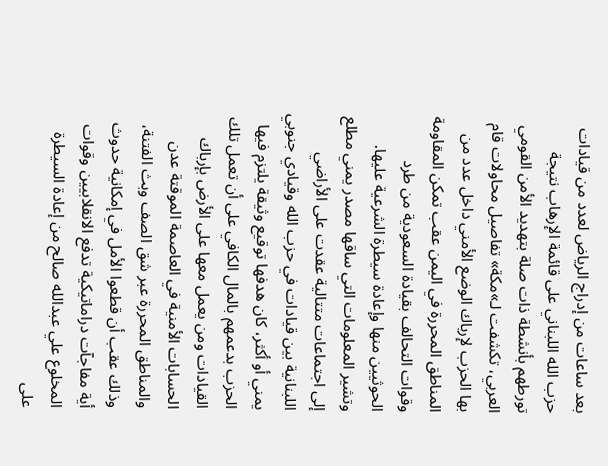بعد ساعات من إدراج الرياض لعدد من قيادات حزب الله اللبناني على قائمة الإرهاب نتيجة تورطهم بأنشطة ذات صلة بتهديد الأمن القومي العربي، تكشفت لـ»مكة» تفاصيل محاولات قام بها الحزب لإرباك الوضع الأمني داخل عدد من المناطق المحررة في اليمن عقب تمكن المقاومة وقوات التحالف بقيادة السعودية من طرد الحوثيين منها وإعادة سيطرة الشرعية عليها.
وتشير المعلومات التي ساقها مصدر يمني مطلع إلى اجتماعات متتالية عقدت على الأراضي اللبنانية بين قيادات في حزب الله وقيادي جنوبي يمني أو أكثر، كان هدفها توقيع وثيقة يلتزم فيها الحزب بدعمهم بالمال الكافي على أن تعمل تلك القيادات ومن يعمل معها على الأرض بإرباك الحسابات الأمنية في العاصمة الموقتة عدن والمناطق المحررة عبر شق الصف وبث الفتنة، وذلك عقب أن قطعوا الأمل في إمكانية حدوث أية مفاجآت دراماتيكية تدفع الانقلابيين وقوات المخلوع علي عبدالله صالح من إعادة السيطرة على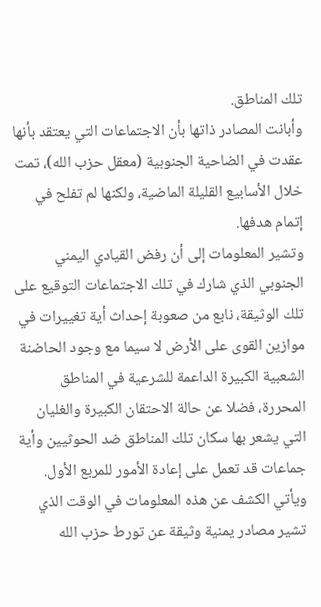تلك المناطق.
وأبانت المصادر ذاتها بأن الاجتماعات التي يعتقد بأنها عقدت في الضاحية الجنوبية (معقل حزب الله)، تمت خلال الأسابيع القليلة الماضية، ولكنها لم تفلح في إتمام هدفها.
وتشير المعلومات إلى أن رفض القيادي اليمني الجنوبي الذي شارك في تلك الاجتماعات التوقيع على تلك الوثيقة، نابع من صعوبة إحداث أية تغييرات في موازين القوى على الأرض لا سيما مع وجود الحاضنة الشعبية الكبيرة الداعمة للشرعية في المناطق المحررة، فضلا عن حالة الاحتقان الكبيرة والغليان التي يشعر بها سكان تلك المناطق ضد الحوثيين وأية جماعات قد تعمل على إعادة الأمور للمربع الأول.
ويأتي الكشف عن هذه المعلومات في الوقت الذي تشير مصادر يمنية وثيقة عن تورط حزب الله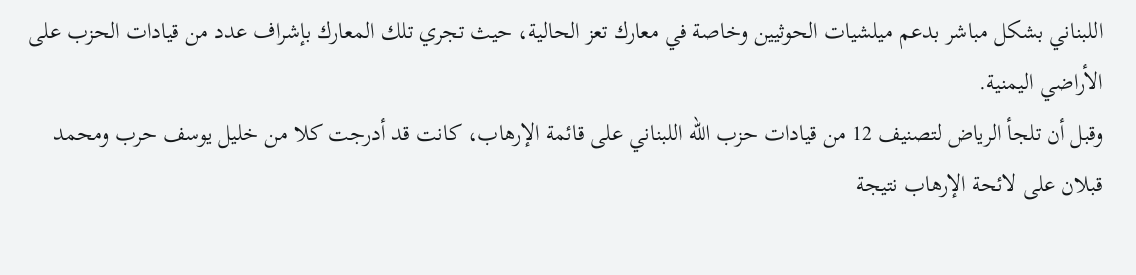اللبناني بشكل مباشر بدعم ميلشيات الحوثيين وخاصة في معارك تعز الحالية، حيث تجري تلك المعارك بإشراف عدد من قيادات الحزب على الأراضي اليمنية.
وقبل أن تلجأ الرياض لتصنيف 12 من قيادات حزب الله اللبناني على قائمة الإرهاب، كانت قد أدرجت كلا من خليل يوسف حرب ومحمد قبلان على لائحة الإرهاب نتيجة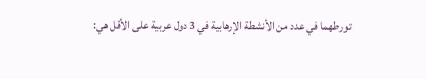تورطهما في عدد من الأنشطة الإرهابية في 3 دول عربية على الأقل هي: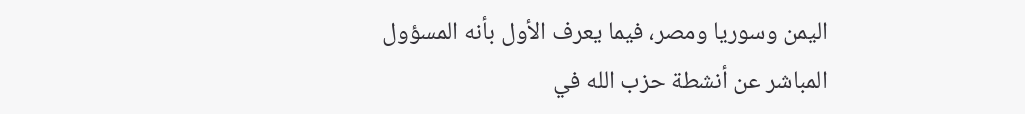اليمن وسوريا ومصر، فيما يعرف الأول بأنه المسؤول المباشر عن أنشطة حزب الله في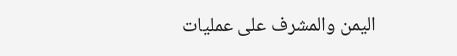اليمن والمشرف على عمليات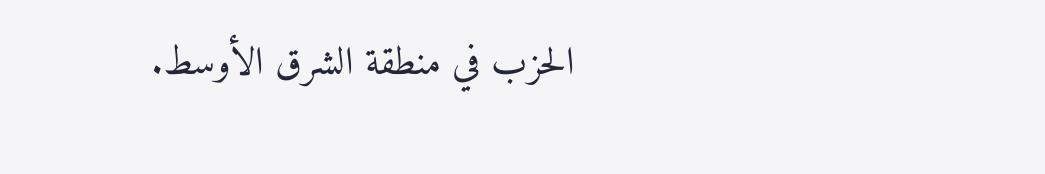الحزب في منطقة الشرق الأوسط.